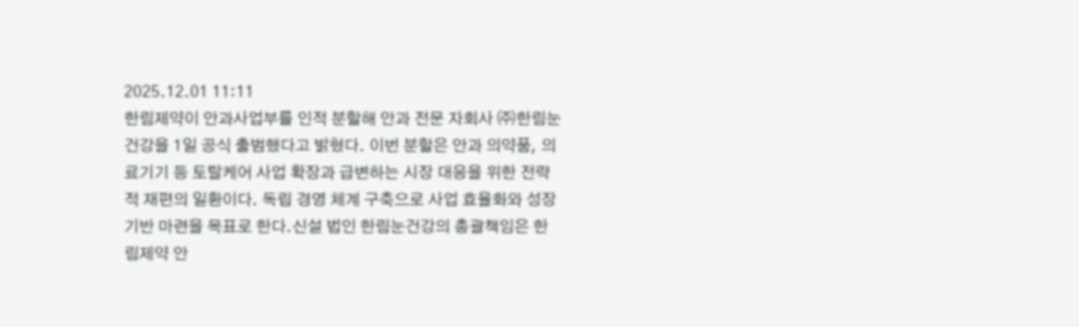2025.12.01 11:11
한림제약이 안과사업부를 인적 분할해 안과 전문 자회사 ㈜한림눈건강을 1일 공식 출범했다고 밝혔다. 이번 분할은 안과 의약품, 의료기기 등 토탈케어 사업 확장과 급변하는 시장 대응을 위한 전략적 재편의 일환이다. 독립 경영 체계 구축으로 사업 효율화와 성장 기반 마련을 목표로 한다.신설 법인 한림눈건강의 총괄책임은 한림제약 안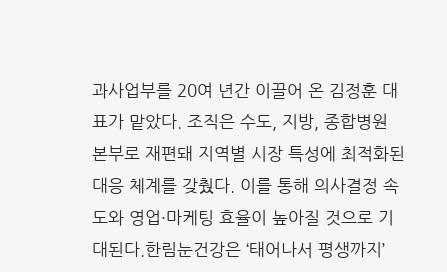과사업부를 20여 년간 이끌어 온 김정훈 대표가 맡았다. 조직은 수도, 지방, 종합병원 본부로 재편돼 지역별 시장 특성에 최적화된 대응 체계를 갖췄다. 이를 통해 의사결정 속도와 영업·마케팅 효율이 높아질 것으로 기대된다.한림눈건강은 ‘태어나서 평생까지’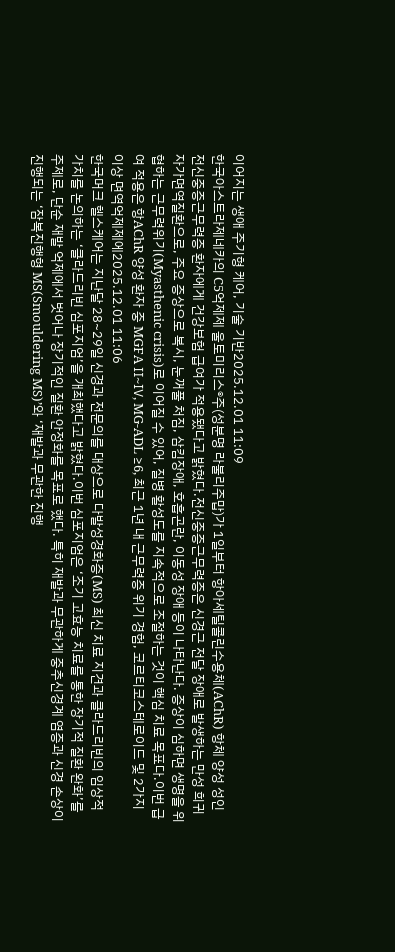이어지는 생애 주기형 케어, 기술 기반2025.12.01 11:09
한국아스트라제네카의 C5억제제 울토미리스®주(성분명 라불리주맙)가 1일부터 항아세틸콜린수용체(AChR) 항체 양성 성인 전신중증근무력증 환자에게 건강보험 급여가 적용됐다고 밝혔다.전신중증근무력증은 신경근 전달 장애로 발생하는 만성 희귀 자가면역질환으로, 주요 증상으로 복시, 눈꺼풀 처짐, 삼킴장애, 호흡곤란, 이동성 장애 등이 나타난다. 증상이 심하면 생명을 위협하는 근무력위기(Myasthenic crisis)로 이어질 수 있어, 질병 활성도를 지속적으로 조절하는 것이 핵심 치료 목표다.이번 급여 적용은 항AChR 양성 환자 중 MGFA Ⅱ~Ⅳ, MG-ADL ≥6, 최근 1년 내 근무력증 위기 경험, 코르티코스테로이드 및 2가지 이상 면역억제제에2025.12.01 11:06
한국머크 헬스케어는 지난달 28~29일 신경과 전문의를 대상으로 다발성경화증(MS) 최신 치료 지견과 클라드리빈의 임상적 가치를 논의하는 ‘클라드리빈 심포지엄’을 개최했다고 밝혔다.이번 심포지엄은 ‘조기 고효능 치료를 통한 장기적 질환 완화’를 주제로, 단순 재발 억제에서 벗어나 장기적인 질환 안정화를 목표로 했다. 특히 재발과 무관하게 중추신경계 염증과 신경 손상이 진행되는 ‘잠복진행형 MS(Smouldering MS)’와 ‘재발과 무관한 진행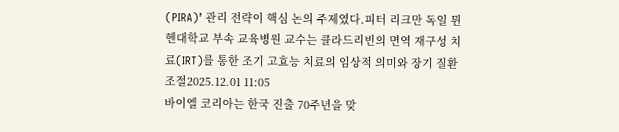(PIRA)’ 관리 전략이 핵심 논의 주제였다.피터 리크만 독일 뮌헨대학교 부속 교육병원 교수는 클라드리빈의 면역 재구성 치료(IRT)를 통한 조기 고효능 치료의 임상적 의미와 장기 질환 조절2025.12.01 11:05
바이엘 코리아는 한국 진출 70주년을 맞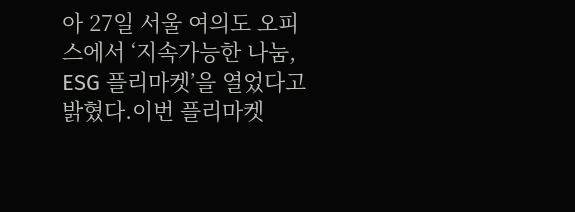아 27일 서울 여의도 오피스에서 ‘지속가능한 나눔, ESG 플리마켓’을 열었다고 밝혔다.이번 플리마켓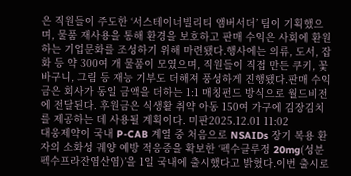은 직원들이 주도한 ‘서스테이너빌리티 앰버서더’ 팀이 기획했으며, 물품 재사용을 통해 환경을 보호하고 판매 수익은 사회에 환원하는 기업문화를 조성하기 위해 마련됐다.행사에는 의류, 도서, 잡화 등 약 300여 개 물품이 모였으며, 직원들이 직접 만든 쿠키, 꽃바구니, 그림 등 재능 기부도 더해져 풍성하게 진행됐다.판매 수익금은 회사가 동일 금액을 더하는 1:1 매칭펀드 방식으로 월드비전에 전달된다. 후원금은 식생활 취약 아동 150여 가구에 김장김치를 제공하는 데 사용될 계획이다. 미판2025.12.01 11:02
대웅제약이 국내 P-CAB 계열 중 처음으로 NSAIDs 장기 복용 환자의 소화성 궤양 예방 적응증을 확보한 ‘펙수클루정 20mg(성분 펙수프라잔염산염)’을 1일 국내에 출시했다고 밝혔다.이번 출시로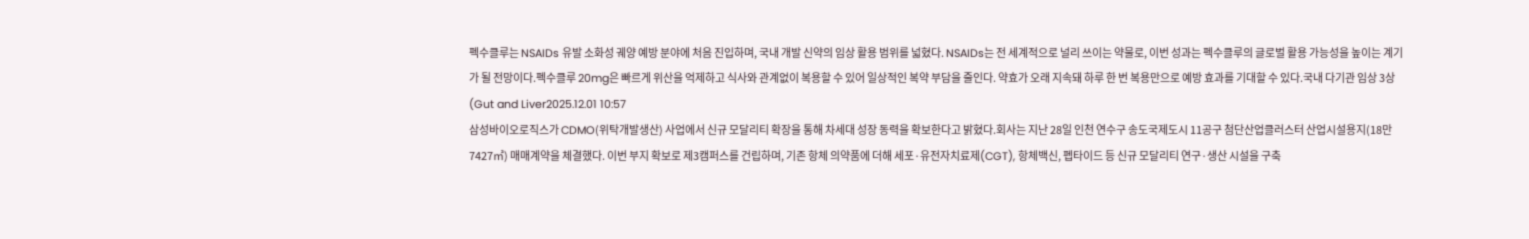펙수클루는 NSAIDs 유발 소화성 궤양 예방 분야에 처음 진입하며, 국내 개발 신약의 임상 활용 범위를 넓혔다. NSAIDs는 전 세계적으로 널리 쓰이는 약물로, 이번 성과는 펙수클루의 글로벌 활용 가능성을 높이는 계기가 될 전망이다.펙수클루 20mg은 빠르게 위산을 억제하고 식사와 관계없이 복용할 수 있어 일상적인 복약 부담을 줄인다. 약효가 오래 지속돼 하루 한 번 복용만으로 예방 효과를 기대할 수 있다.국내 다기관 임상 3상(Gut and Liver2025.12.01 10:57
삼성바이오로직스가 CDMO(위탁개발생산) 사업에서 신규 모달리티 확장을 통해 차세대 성장 동력을 확보한다고 밝혔다.회사는 지난 28일 인천 연수구 송도국제도시 11공구 첨단산업클러스터 산업시설용지(18만7427㎡) 매매계약을 체결했다. 이번 부지 확보로 제3캠퍼스를 건립하며, 기존 항체 의약품에 더해 세포·유전자치료제(CGT), 항체백신, 펩타이드 등 신규 모달리티 연구·생산 시설을 구축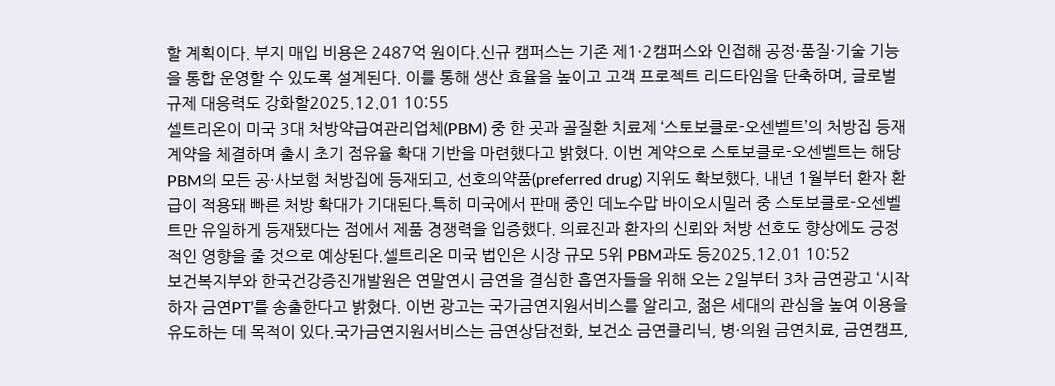할 계획이다. 부지 매입 비용은 2487억 원이다.신규 캠퍼스는 기존 제1·2캠퍼스와 인접해 공정·품질·기술 기능을 통합 운영할 수 있도록 설계된다. 이를 통해 생산 효율을 높이고 고객 프로젝트 리드타임을 단축하며, 글로벌 규제 대응력도 강화할2025.12.01 10:55
셀트리온이 미국 3대 처방약급여관리업체(PBM) 중 한 곳과 골질환 치료제 ‘스토보클로-오센벨트’의 처방집 등재 계약을 체결하며 출시 초기 점유율 확대 기반을 마련했다고 밝혔다. 이번 계약으로 스토보클로-오센벨트는 해당 PBM의 모든 공·사보험 처방집에 등재되고, 선호의약품(preferred drug) 지위도 확보했다. 내년 1월부터 환자 환급이 적용돼 빠른 처방 확대가 기대된다.특히 미국에서 판매 중인 데노수맙 바이오시밀러 중 스토보클로-오센벨트만 유일하게 등재됐다는 점에서 제품 경쟁력을 입증했다. 의료진과 환자의 신뢰와 처방 선호도 향상에도 긍정적인 영향을 줄 것으로 예상된다.셀트리온 미국 법인은 시장 규모 5위 PBM과도 등2025.12.01 10:52
보건복지부와 한국건강증진개발원은 연말연시 금연을 결심한 흡연자들을 위해 오는 2일부터 3차 금연광고 ‘시작하자 금연PT’를 송출한다고 밝혔다. 이번 광고는 국가금연지원서비스를 알리고, 젊은 세대의 관심을 높여 이용을 유도하는 데 목적이 있다.국가금연지원서비스는 금연상담전화, 보건소 금연클리닉, 병·의원 금연치료, 금연캠프,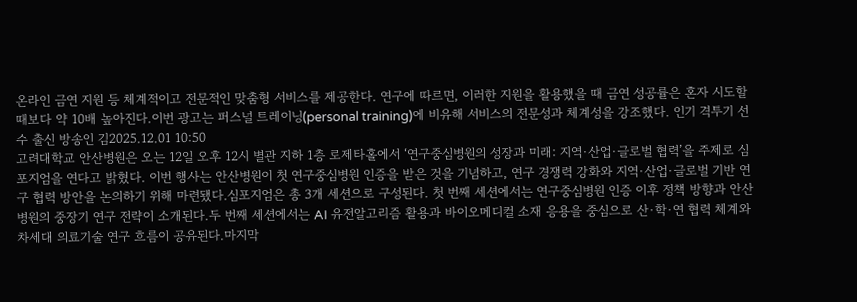온라인 금연 지원 등 체계적이고 전문적인 맞춤형 서비스를 제공한다. 연구에 따르면, 이러한 지원을 활용했을 때 금연 성공률은 혼자 시도할 때보다 약 10배 높아진다.이번 광고는 퍼스널 트레이닝(personal training)에 비유해 서비스의 전문성과 체계성을 강조했다. 인기 격투기 선수 출신 방송인 김2025.12.01 10:50
고려대학교 안산병원은 오는 12일 오후 12시 별관 지하 1층 로제타홀에서 ‘연구중심병원의 성장과 미래: 지역·산업·글로벌 협력’을 주제로 심포지엄을 연다고 밝혔다. 이번 행사는 안산병원이 첫 연구중심병원 인증을 받은 것을 기념하고, 연구 경쟁력 강화와 지역·산업·글로벌 기반 연구 협력 방안을 논의하기 위해 마련됐다.심포지엄은 총 3개 세션으로 구성된다. 첫 번째 세션에서는 연구중심병원 인증 이후 정책 방향과 안산병원의 중장기 연구 전략이 소개된다.두 번째 세션에서는 AI 유전알고리즘 활용과 바이오메디컬 소재 응용을 중심으로 산·학·연 협력 체계와 차세대 의료기술 연구 흐름이 공유된다.마지막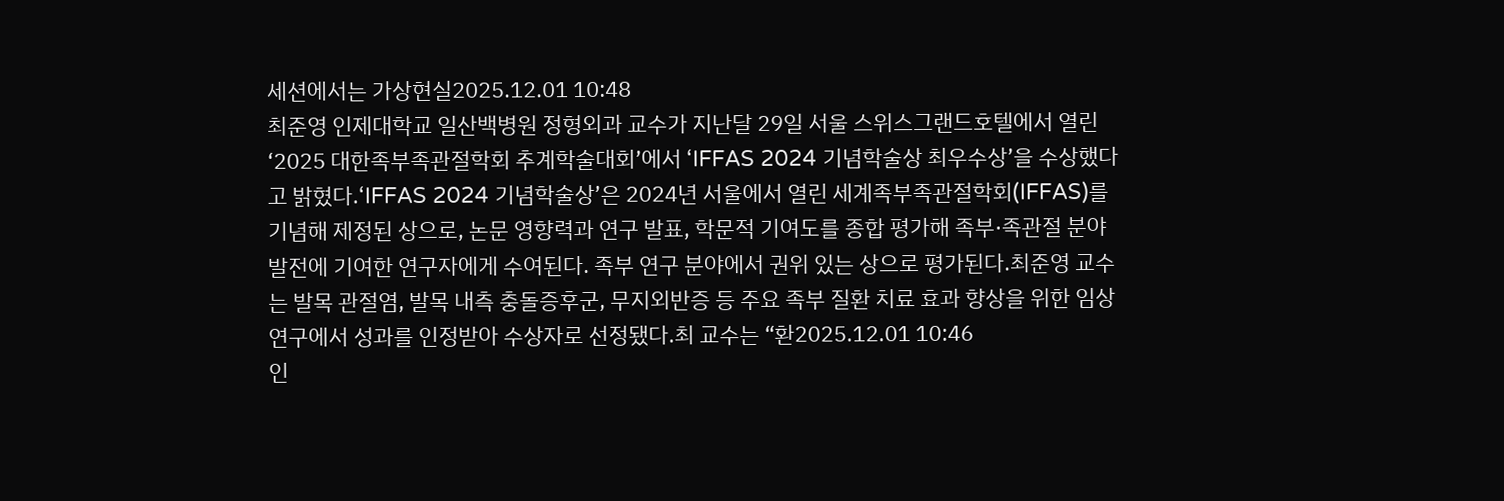세션에서는 가상현실2025.12.01 10:48
최준영 인제대학교 일산백병원 정형외과 교수가 지난달 29일 서울 스위스그랜드호텔에서 열린 ‘2025 대한족부족관절학회 추계학술대회’에서 ‘IFFAS 2024 기념학술상 최우수상’을 수상했다고 밝혔다.‘IFFAS 2024 기념학술상’은 2024년 서울에서 열린 세계족부족관절학회(IFFAS)를 기념해 제정된 상으로, 논문 영향력과 연구 발표, 학문적 기여도를 종합 평가해 족부·족관절 분야 발전에 기여한 연구자에게 수여된다. 족부 연구 분야에서 권위 있는 상으로 평가된다.최준영 교수는 발목 관절염, 발목 내측 충돌증후군, 무지외반증 등 주요 족부 질환 치료 효과 향상을 위한 임상 연구에서 성과를 인정받아 수상자로 선정됐다.최 교수는 “환2025.12.01 10:46
인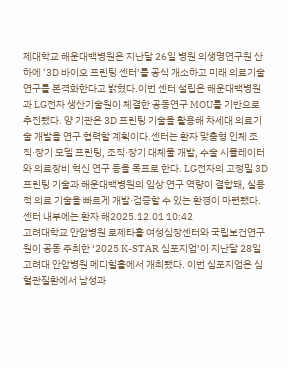제대학교 해운대백병원은 지난달 26일 병원 의생명연구원 산하에 ‘3D 바이오 프린팅 센터’를 공식 개소하고 미래 의료기술 연구를 본격화한다고 밝혔다.이번 센터 설립은 해운대백병원과 LG전자 생산기술원이 체결한 공동연구 MOU를 기반으로 추진됐다. 양 기관은 3D 프린팅 기술을 활용해 차세대 의료기술 개발을 연구 협력할 계획이다.센터는 환자 맞춤형 인체 조직·장기 모델 프린팅, 조직·장기 대체물 개발, 수술 시뮬레이터와 의료장비 혁신 연구 등을 목표로 한다. LG전자의 고정밀 3D 프린팅 기술과 해운대백병원의 임상 연구 역량이 결합돼, 실용적 의료 기술을 빠르게 개발·검증할 수 있는 환경이 마련됐다.센터 내부에는 환자 해2025.12.01 10:42
고려대학교 안암병원 로제타홀 여성심장센터와 국립보건연구원이 공동 주최한 ‘2025 K-STAR 심포지엄’이 지난달 28일 고려대 안암병원 메디힐홀에서 개최됐다. 이번 심포지엄은 심혈관질환에서 남성과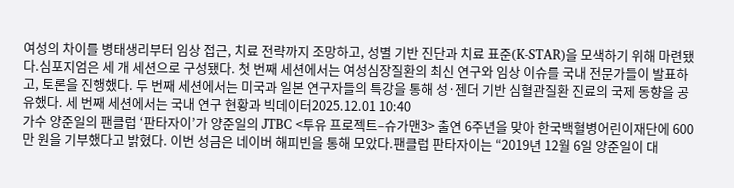여성의 차이를 병태생리부터 임상 접근, 치료 전략까지 조망하고, 성별 기반 진단과 치료 표준(K-STAR)을 모색하기 위해 마련됐다.심포지엄은 세 개 세션으로 구성됐다. 첫 번째 세션에서는 여성심장질환의 최신 연구와 임상 이슈를 국내 전문가들이 발표하고, 토론을 진행했다. 두 번째 세션에서는 미국과 일본 연구자들의 특강을 통해 성·젠더 기반 심혈관질환 진료의 국제 동향을 공유했다. 세 번째 세션에서는 국내 연구 현황과 빅데이터2025.12.01 10:40
가수 양준일의 팬클럽 ‘판타자이’가 양준일의 JTBC <투유 프로젝트–슈가맨3> 출연 6주년을 맞아 한국백혈병어린이재단에 600만 원을 기부했다고 밝혔다. 이번 성금은 네이버 해피빈을 통해 모았다.팬클럽 판타자이는 “2019년 12월 6일 양준일이 대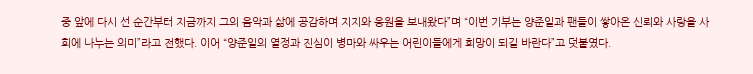중 앞에 다시 선 순간부터 지금까지 그의 음악과 삶에 공감하며 지지와 응원을 보내왔다”며 “이번 기부는 양준일과 팬들이 쌓아온 신뢰와 사랑을 사회에 나누는 의미”라고 전했다. 이어 “양준일의 열정과 진심이 병마와 싸우는 어린이들에게 희망이 되길 바란다”고 덧붙였다.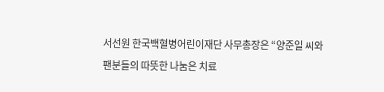서선원 한국백혈병어린이재단 사무총장은 “양준일 씨와 팬분들의 따뜻한 나눔은 치료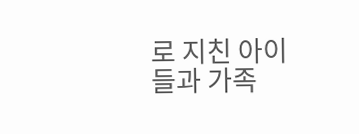로 지친 아이들과 가족